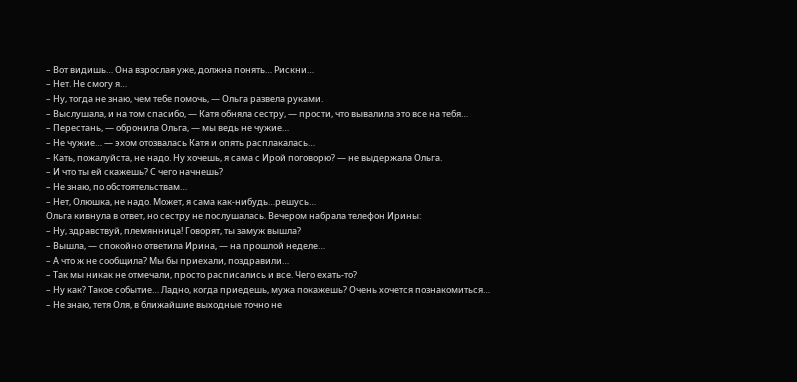– Вот видишь… Она взрослая уже, должна понять… Рискни…
– Нет. Не смогу я…
– Ну, тогда не знаю, чем тебе помочь, — Ольга развела руками.
– Выслушала, и на том спасибо, — Катя обняла сестру, — прости, что вывалила это все на тебя…
– Перестань, — обронила Ольга, — мы ведь не чужие…
– Не чужие… — эхом отозвалась Катя и опять расплакалась…
– Кать, пожалуйста, не надо. Ну хочешь, я сама с Ирой поговорю? — не выдержала Ольга.
– И что ты ей скажешь? С чего начнешь?
– Не знаю, по обстоятельствам…
– Нет, Олюшка, не надо. Может, я сама как-нибудь…решусь…
Ольга кивнула в ответ, но сестру не послушалась. Вечером набрала телефон Ирины:
– Ну, здравствуй, племянница! Говорят, ты замуж вышла?
– Вышла, — спокойно ответила Ирина, — на прошлой неделе…
– А что ж не сообщила? Мы бы приехали, поздравили…
– Так мы никак не отмечали, просто расписались и все. Чего ехать-то?
– Ну как? Такое событие… Ладно, когда приедешь, мужа покажешь? Очень хочется познакомиться…
– Не знаю, тетя Оля, в ближайшие выходные точно не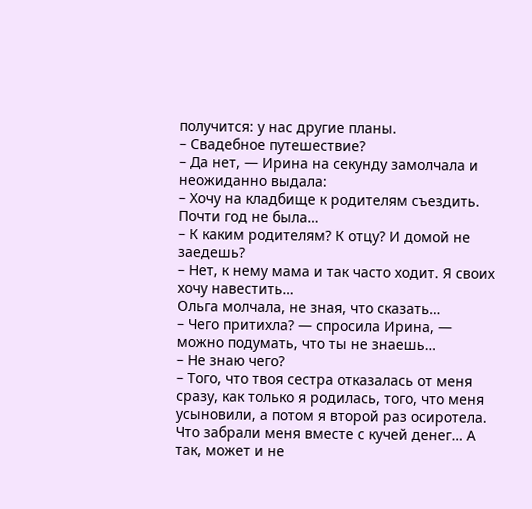получится: у нас другие планы.
– Свадебное путешествие?
– Да нет, — Ирина на секунду замолчала и неожиданно выдала:
– Хочу на кладбище к родителям съездить. Почти год не была…
– К каким родителям? К отцу? И домой не заедешь?
– Нет, к нему мама и так часто ходит. Я своих хочу навестить…
Ольга молчала, не зная, что сказать…
– Чего притихла? — спросила Ирина, — можно подумать, что ты не знаешь…
– Не знаю чего?
– Того, что твоя сестра отказалась от меня сразу, как только я родилась, того, что меня усыновили, а потом я второй раз осиротела. Что забрали меня вместе с кучей денег… А так, может и не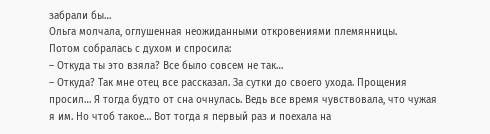забрали бы…
Ольга молчала, оглушенная неожиданными откровениями племянницы.
Потом собралась с духом и спросила:
– Откуда ты это взяла? Все было совсем не так…
– Откуда? Так мне отец все рассказал. За сутки до своего ухода. Прощения просил… Я тогда будто от сна очнулась. Ведь все время чувствовала, что чужая я им. Но чтоб такое… Вот тогда я первый раз и поехала на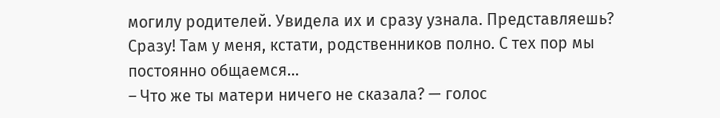могилу родителей. Увидела их и сразу узнала. Представляешь? Сразу! Там у меня, кстати, родственников полно. С тех пор мы постоянно общаемся…
– Что же ты матери ничего не сказала? — голос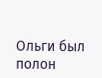Ольги был полон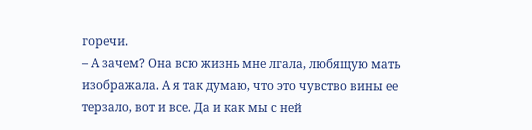горечи.
– А зачем? Она всю жизнь мне лгала, любящую мать изображала. А я так думаю, что это чувство вины ее терзало, вот и все. Да и как мы с ней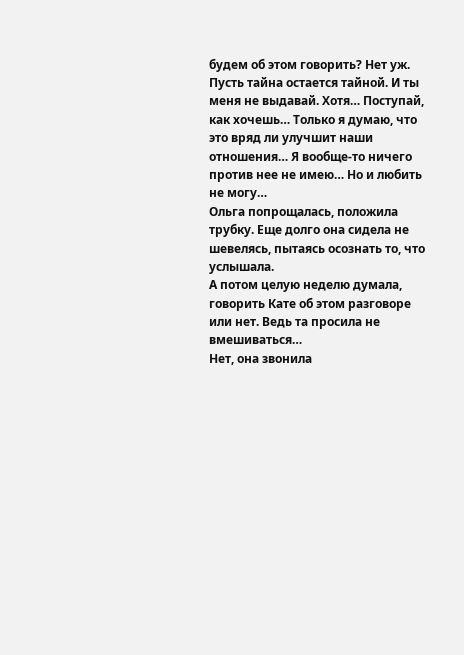будем об этом говорить? Нет уж. Пусть тайна остается тайной. И ты меня не выдавай. Хотя… Поступай, как хочешь… Только я думаю, что это вряд ли улучшит наши отношения… Я вообще-то ничего против нее не имею… Но и любить не могу…
Ольга попрощалась, положила трубку. Еще долго она сидела не шевелясь, пытаясь осознать то, что услышала.
А потом целую неделю думала, говорить Кате об этом разговоре или нет. Ведь та просила не вмешиваться…
Нет, она звонила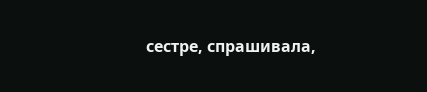сестре, спрашивала,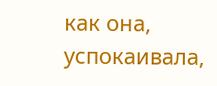как она, успокаивала,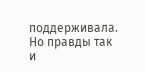поддерживала. Но правды так и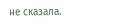не сказала.